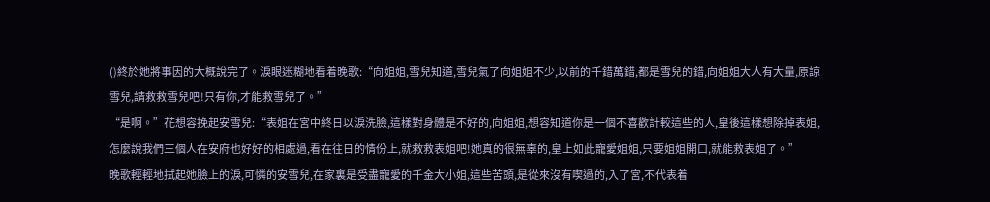()終於她將事因的大概說完了。淚眼迷糊地看着晚歌:“向姐姐,雪兒知道,雪兒氣了向姐姐不少,以前的千錯萬錯,都是雪兒的錯,向姐姐大人有大量,原諒雪兒,請救救雪兒吧!只有你,才能救雪兒了。”
“是啊。”花想容挽起安雪兒:“表姐在宮中終日以淚洗臉,這樣對身體是不好的,向姐姐,想容知道你是一個不喜歡計較這些的人,皇後這樣想除掉表姐,怎麼說我們三個人在安府也好好的相處過,看在往日的情份上,就救救表姐吧!她真的很無辜的,皇上如此寵愛姐姐,只要姐姐開口,就能救表姐了。”
晚歌輕輕地拭起她臉上的淚,可憐的安雪兒,在家裏是受盡寵愛的千金大小姐,這些苦頭,是從來沒有喫過的,入了宮,不代表着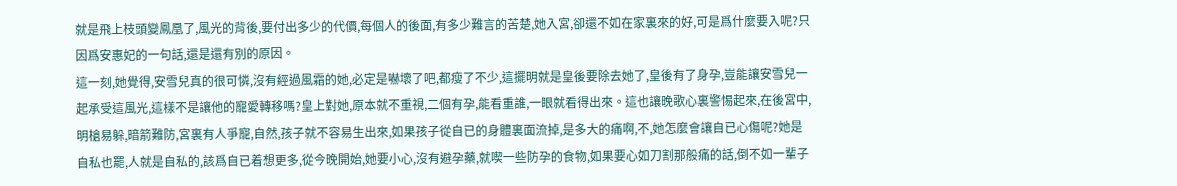就是飛上枝頭變鳳凰了,風光的背後,要付出多少的代價,每個人的後面,有多少難言的苦楚,她入宮,卻還不如在家裏來的好,可是爲什麼要入呢?只因爲安惠妃的一句話,還是還有別的原因。
這一刻,她覺得,安雪兒真的很可憐,沒有經過風霜的她,必定是嚇壞了吧,都瘦了不少,這擺明就是皇後要除去她了,皇後有了身孕,豈能讓安雪兒一起承受這風光,這樣不是讓他的寵愛轉移嗎?皇上對她,原本就不重視,二個有孕,能看重誰,一眼就看得出來。這也讓晚歌心裏警惕起來,在後宮中,明槍易躲,暗箭難防,宮裏有人爭寵,自然,孩子就不容易生出來,如果孩子從自已的身體裏面流掉,是多大的痛啊,不,她怎麼會讓自已心傷呢?她是自私也罷,人就是自私的,該爲自已着想更多,從今晚開始,她要小心,沒有避孕藥,就喫一些防孕的食物,如果要心如刀割那般痛的話,倒不如一輩子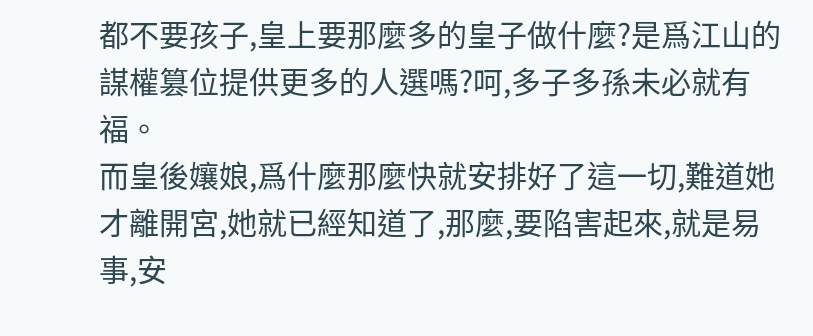都不要孩子,皇上要那麼多的皇子做什麼?是爲江山的謀權篡位提供更多的人選嗎?呵,多子多孫未必就有福。
而皇後孃娘,爲什麼那麼快就安排好了這一切,難道她才離開宮,她就已經知道了,那麼,要陷害起來,就是易事,安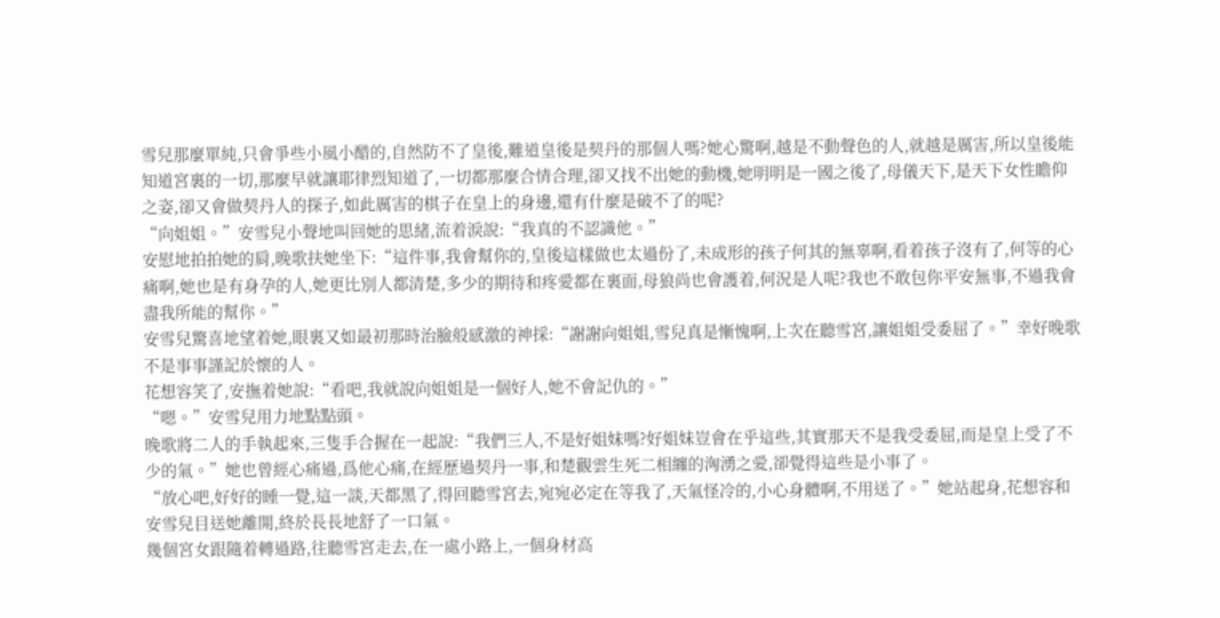雪兒那麼單純,只會爭些小風小醋的,自然防不了皇後,難道皇後是契丹的那個人嗎?她心驚啊,越是不動聲色的人,就越是厲害,所以皇後能知道宮裏的一切,那麼早就讓耶律烈知道了,一切都那麼合情合理,卻又找不出她的動機,她明明是一國之後了,母儀天下,是天下女性瞻仰之姿,卻又會做契丹人的探子,如此厲害的棋子在皇上的身邊,還有什麼是破不了的呢?
“向姐姐。”安雪兒小聲地叫回她的思緒,流着淚說:“我真的不認識他。”
安慰地拍拍她的肩,晚歌扶她坐下:“這件事,我會幫你的,皇後這樣做也太過份了,未成形的孩子何其的無辜啊,看着孩子沒有了,何等的心痛啊,她也是有身孕的人,她更比別人都清楚,多少的期待和疼愛都在裏面,母狼尚也會護着,何況是人呢?我也不敢包你平安無事,不過我會盡我所能的幫你。”
安雪兒驚喜地望着她,眼裏又如最初那時治臉般感激的神採:“謝謝向姐姐,雪兒真是慚愧啊,上次在聽雪宮,讓姐姐受委屈了。”幸好晚歌不是事事謹記於懷的人。
花想容笑了,安撫着她說:“看吧,我就說向姐姐是一個好人,她不會記仇的。”
“嗯。”安雪兒用力地點點頭。
晚歌將二人的手執起來,三隻手合握在一起說:“我們三人,不是好姐妹嗎?好姐妹豈會在乎這些,其實那天不是我受委屈,而是皇上受了不少的氣。”她也曾經心痛過,爲他心痛,在經歷過契丹一事,和楚觀雲生死二相纏的洶湧之愛,卻覺得這些是小事了。
“放心吧,好好的睡一覺,這一談,天都黑了,得回聽雪宮去,宛宛必定在等我了,天氣怪冷的,小心身體啊,不用送了。”她站起身,花想容和安雪兒目送她離開,終於長長地舒了一口氣。
幾個宮女跟隨着轉過路,往聽雪宮走去,在一處小路上,一個身材高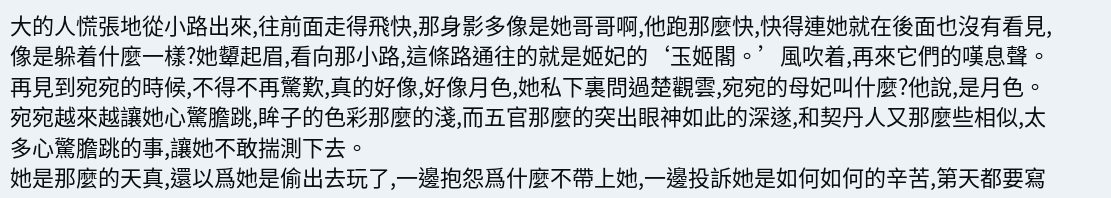大的人慌張地從小路出來,往前面走得飛快,那身影多像是她哥哥啊,他跑那麼快,快得連她就在後面也沒有看見,像是躲着什麼一樣?她顰起眉,看向那小路,這條路通往的就是姬妃的‘玉姬閣。’風吹着,再來它們的嘆息聲。
再見到宛宛的時候,不得不再驚歎,真的好像,好像月色,她私下裏問過楚觀雲,宛宛的母妃叫什麼?他說,是月色。宛宛越來越讓她心驚膽跳,眸子的色彩那麼的淺,而五官那麼的突出眼神如此的深遂,和契丹人又那麼些相似,太多心驚膽跳的事,讓她不敢揣測下去。
她是那麼的天真,還以爲她是偷出去玩了,一邊抱怨爲什麼不帶上她,一邊投訴她是如何如何的辛苦,第天都要寫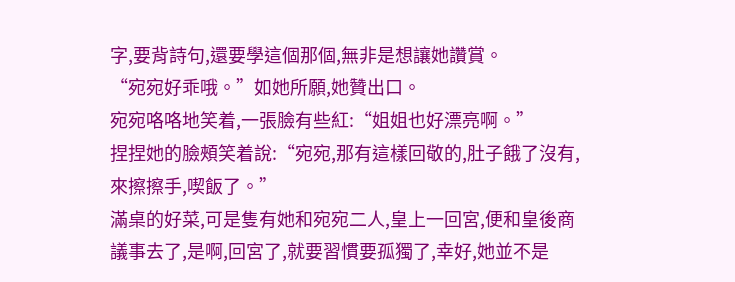字,要背詩句,還要學這個那個,無非是想讓她讚賞。
“宛宛好乖哦。”如她所願,她贊出口。
宛宛咯咯地笑着,一張臉有些紅:“姐姐也好漂亮啊。”
捏捏她的臉頰笑着說:“宛宛,那有這樣回敬的,肚子餓了沒有,來擦擦手,喫飯了。”
滿桌的好菜,可是隻有她和宛宛二人,皇上一回宮,便和皇後商議事去了,是啊,回宮了,就要習慣要孤獨了,幸好,她並不是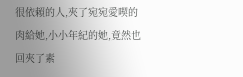很依賴的人,夾了宛宛愛喫的肉給她,小小年紀的她,竟然也回夾了素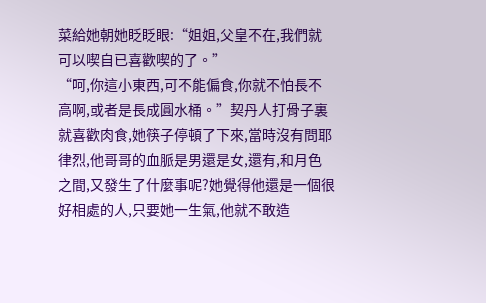菜給她朝她眨眨眼:“姐姐,父皇不在,我們就可以喫自已喜歡喫的了。”
“呵,你這小東西,可不能偏食,你就不怕長不高啊,或者是長成圓水桶。”契丹人打骨子裏就喜歡肉食,她筷子停頓了下來,當時沒有問耶律烈,他哥哥的血脈是男還是女,還有,和月色之間,又發生了什麼事呢?她覺得他還是一個很好相處的人,只要她一生氣,他就不敢造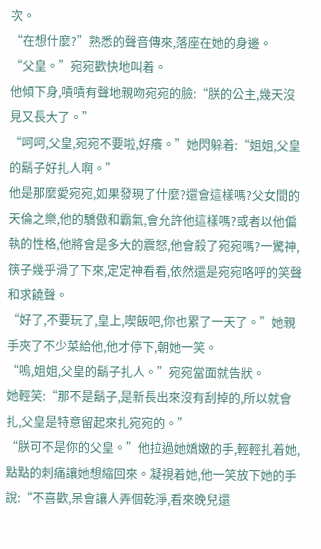次。
“在想什麼?”熟悉的聲音傳來,落座在她的身邊。
“父皇。”宛宛歡快地叫着。
他傾下身,嘖嘖有聲地親吻宛宛的臉:“朕的公主,幾天沒見又長大了。”
“呵呵,父皇,宛宛不要啦,好癢。”她閃躲着:“姐姐,父皇的鬍子好扎人啊。”
他是那麼愛宛宛,如果發現了什麼?還會這樣嗎?父女間的天倫之樂,他的驕傲和霸氣,會允許他這樣嗎?或者以他偏執的性格,他將會是多大的震怒,他會殺了宛宛嗎?一驚神,筷子幾乎滑了下來,定定神看看,依然還是宛宛咯呼的笑聲和求饒聲。
“好了,不要玩了,皇上,喫飯吧,你也累了一天了。”她親手夾了不少菜給他,他才停下,朝她一笑。
“嗚,姐姐,父皇的鬍子扎人。”宛宛當面就告狀。
她輕笑:“那不是鬍子,是新長出來沒有刮掉的,所以就會扎,父皇是特意留起來扎宛宛的。”
“朕可不是你的父皇。”他拉過她嬌嫩的手,輕輕扎着她,點點的刺痛讓她想縮回來。凝視着她,他一笑放下她的手說:“不喜歡,呆會讓人弄個乾淨,看來晚兒還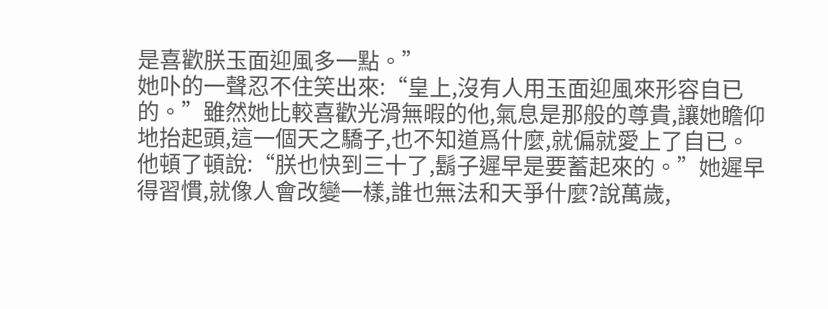是喜歡朕玉面迎風多一點。”
她卟的一聲忍不住笑出來:“皇上,沒有人用玉面迎風來形容自已的。”雖然她比較喜歡光滑無暇的他,氣息是那般的尊貴,讓她瞻仰地抬起頭,這一個天之驕子,也不知道爲什麼,就偏就愛上了自已。
他頓了頓說:“朕也快到三十了,鬍子遲早是要蓄起來的。”她遲早得習慣,就像人會改變一樣,誰也無法和天爭什麼?說萬歲,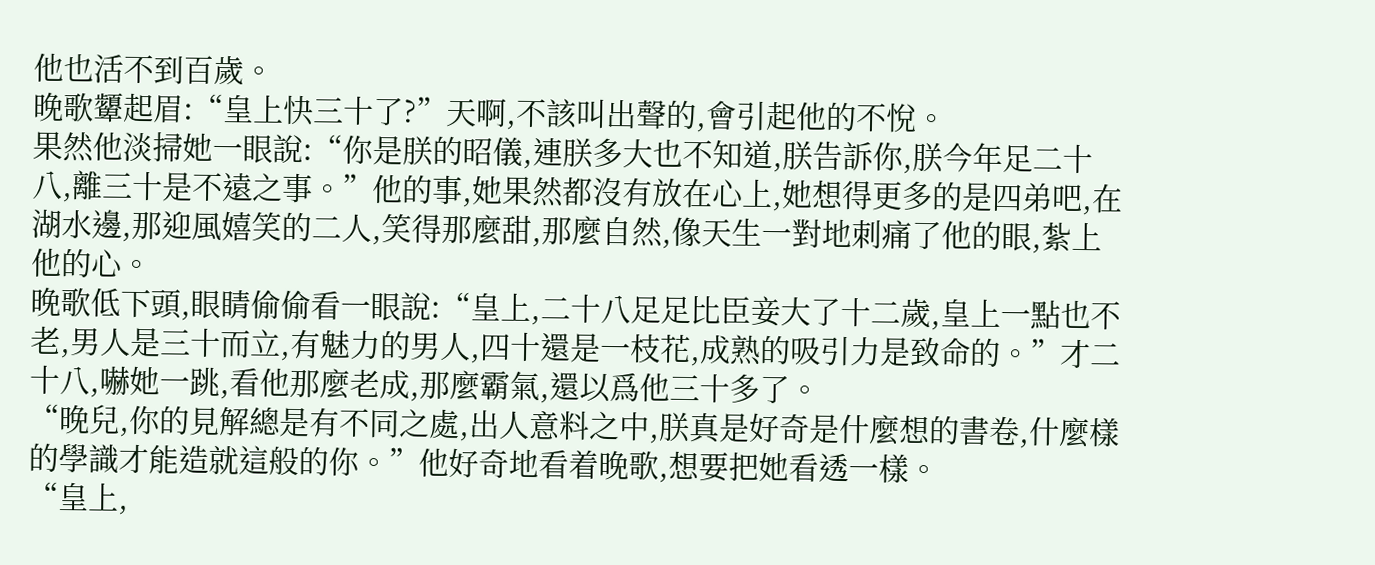他也活不到百歲。
晚歌顰起眉:“皇上快三十了?”天啊,不該叫出聲的,會引起他的不悅。
果然他淡掃她一眼說:“你是朕的昭儀,連朕多大也不知道,朕告訴你,朕今年足二十八,離三十是不遠之事。”他的事,她果然都沒有放在心上,她想得更多的是四弟吧,在湖水邊,那迎風嬉笑的二人,笑得那麼甜,那麼自然,像天生一對地刺痛了他的眼,紮上他的心。
晚歌低下頭,眼睛偷偷看一眼說:“皇上,二十八足足比臣妾大了十二歲,皇上一點也不老,男人是三十而立,有魅力的男人,四十還是一枝花,成熟的吸引力是致命的。”才二十八,嚇她一跳,看他那麼老成,那麼霸氣,還以爲他三十多了。
“晚兒,你的見解總是有不同之處,出人意料之中,朕真是好奇是什麼想的書卷,什麼樣的學識才能造就這般的你。”他好奇地看着晚歌,想要把她看透一樣。
“皇上,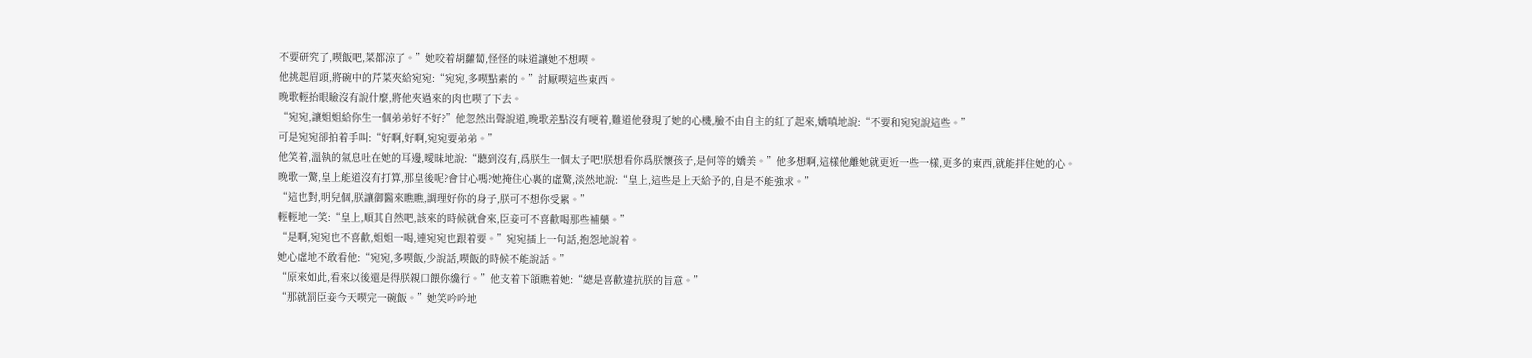不要研究了,喫飯吧,菜都涼了。”她咬着胡蘿蔔,怪怪的味道讓她不想喫。
他挑起眉頭,將碗中的芹菜夾給宛宛:“宛宛,多喫點素的。”討厭喫這些東西。
晚歌輕抬眼瞼沒有說什麼,將他夾過來的肉也喫了下去。
“宛宛,讓姐姐給你生一個弟弟好不好?”他忽然出聲說道,晚歌差點沒有哽着,難道他發現了她的心機,臉不由自主的紅了起來,嬌嗔地說:“不要和宛宛說這些。”
可是宛宛卻拍着手叫:“好啊,好啊,宛宛要弟弟。”
他笑着,溫執的氣息吐在她的耳邊,曖昧地說:“聽到沒有,爲朕生一個太子吧!朕想看你爲朕懷孩子,是何等的嬌美。”他多想啊,這樣他離她就更近一些一樣,更多的東西,就能拌住她的心。
晚歌一驚,皇上能道沒有打算,那皇後呢?會甘心嗎?她掩住心裏的虛驚,淡然地說:“皇上,這些是上天給予的,自是不能強求。”
“這也對,明兒個,朕讓御醫來瞧瞧,調理好你的身子,朕可不想你受累。”
輕輕地一笑:“皇上,順其自然吧,該來的時候就會來,臣妾可不喜歡喝那些補藥。”
“是啊,宛宛也不喜歡,姐姐一喝,連宛宛也跟着要。”宛宛插上一句話,抱怨地說着。
她心虛地不敢看他:“宛宛,多喫飯,少說話,喫飯的時候不能說話。”
“原來如此,看來以後還是得朕親口餵你纔行。”他支着下頜瞧着她:“總是喜歡違抗朕的旨意。”
“那就罰臣妾今天喫完一碗飯。”她笑吟吟地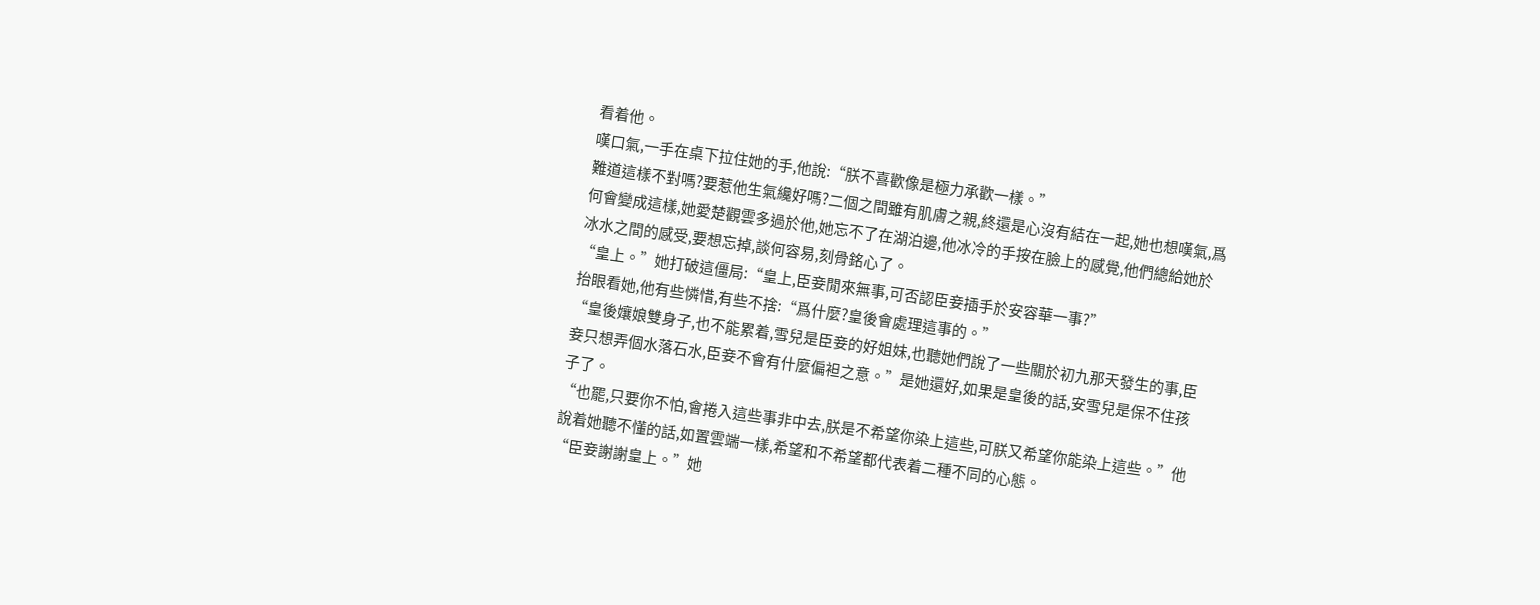看着他。
嘆口氣,一手在桌下拉住她的手,他說:“朕不喜歡像是極力承歡一樣。”
難道這樣不對嗎?要惹他生氣纔好嗎?二個之間雖有肌膚之親,終還是心沒有結在一起,她也想嘆氣,爲何會變成這樣,她愛楚觀雲多過於他,她忘不了在湖泊邊,他冰冷的手按在臉上的感覺,他們總給她於冰水之間的感受,要想忘掉,談何容易,刻骨銘心了。
“皇上。”她打破這僵局:“皇上,臣妾閒來無事,可否認臣妾插手於安容華一事?”
抬眼看她,他有些憐惜,有些不捨:“爲什麼?皇後會處理這事的。”
“皇後孃娘雙身子,也不能累着,雪兒是臣妾的好姐妹,也聽她們說了一些關於初九那天發生的事,臣妾只想弄個水落石水,臣妾不會有什麼偏袒之意。”是她還好,如果是皇後的話,安雪兒是保不住孩子了。
“也罷,只要你不怕,會捲入這些事非中去,朕是不希望你染上這些,可朕又希望你能染上這些。”他說着她聽不懂的話,如置雲端一樣,希望和不希望都代表着二種不同的心態。
“臣妾謝謝皇上。”她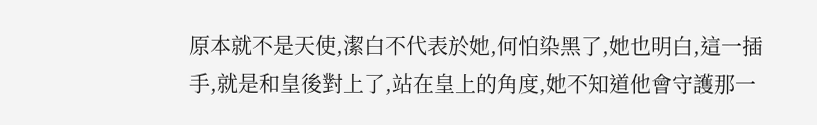原本就不是天使,潔白不代表於她,何怕染黑了,她也明白,這一插手,就是和皇後對上了,站在皇上的角度,她不知道他會守護那一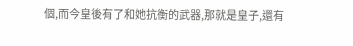個,而今皇後有了和她抗衡的武器,那就是皇子,還有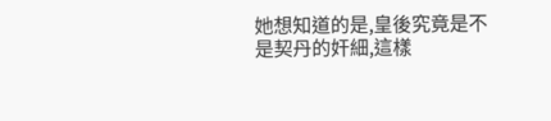她想知道的是,皇後究竟是不是契丹的奸細,這樣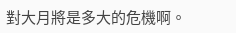對大月將是多大的危機啊。